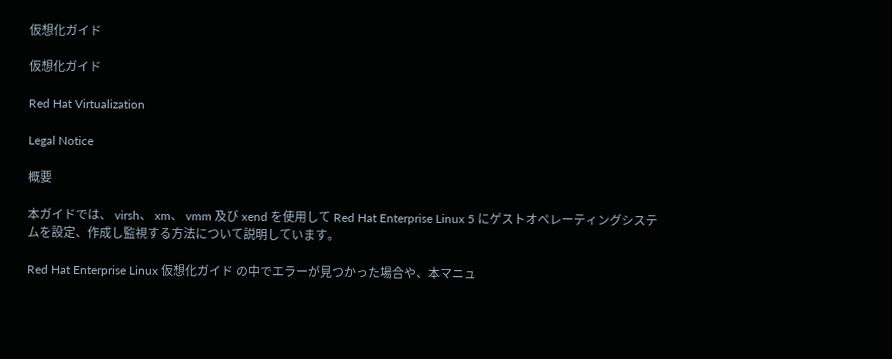仮想化ガイド

仮想化ガイド

Red Hat Virtualization

Legal Notice

概要

本ガイドでは、 virsh、 xm、 vmm 及び xend を使用して Red Hat Enterprise Linux 5 にゲストオペレーティングシステムを設定、作成し監視する方法について説明しています。

Red Hat Enterprise Linux 仮想化ガイド の中でエラーが見つかった場合や、本マニュ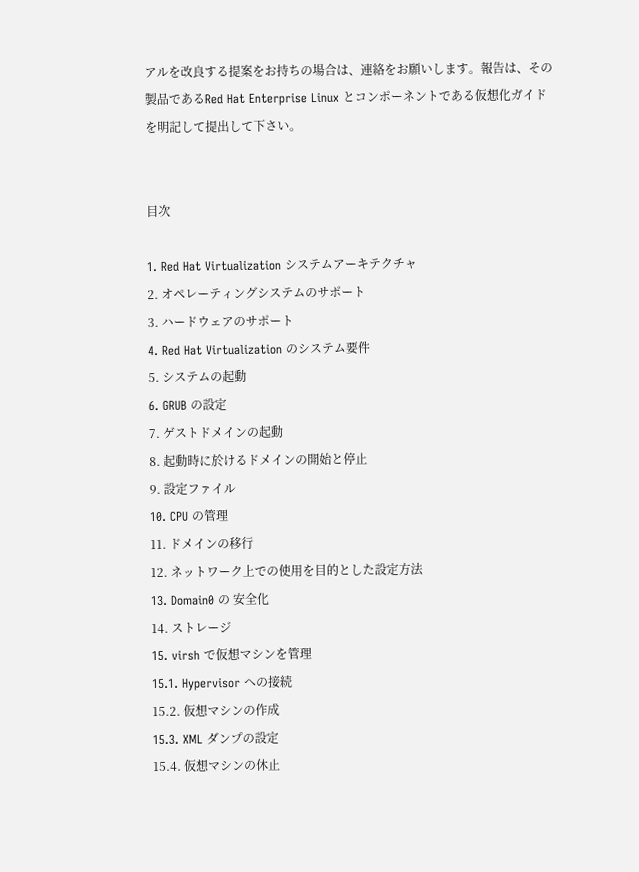アルを改良する提案をお持ちの場合は、連絡をお願いします。報告は、その製品であるRed Hat Enterprise Linux とコンポーネントである仮想化ガイドを明記して提出して下さい。


目次

1. Red Hat Virtualization システムアーキテクチャ
2. オペレーティングシステムのサポート
3. ハードウェアのサポート
4. Red Hat Virtualization のシステム要件
5. システムの起動
6. GRUB の設定
7. ゲストドメインの起動
8. 起動時に於けるドメインの開始と停止
9. 設定ファイル
10. CPU の管理
11. ドメインの移行
12. ネットワーク上での使用を目的とした設定方法
13. Domain0 の 安全化
14. ストレージ
15. virsh で仮想マシンを管理
15.1. Hypervisor への接続
15.2. 仮想マシンの作成
15.3. XML ダンプの設定
15.4. 仮想マシンの休止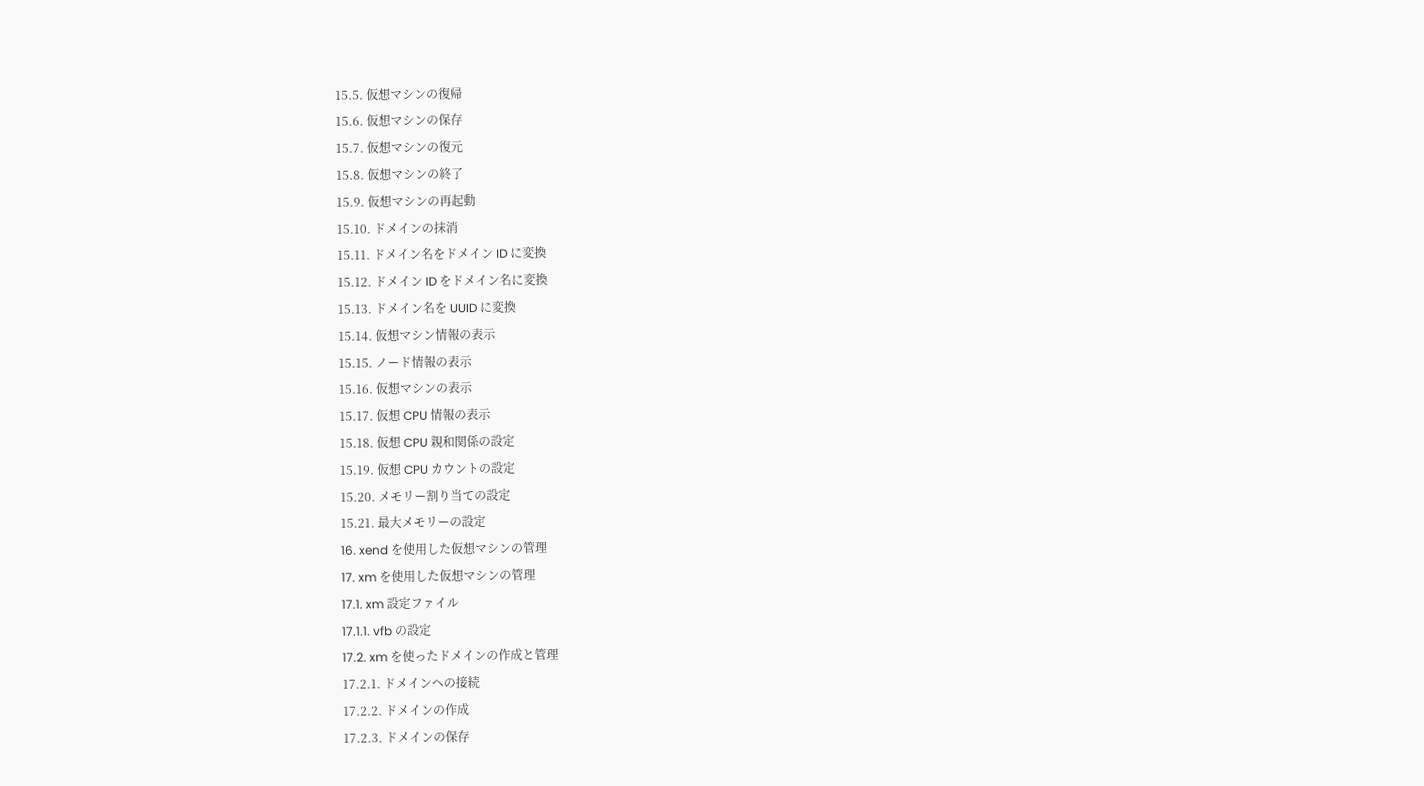15.5. 仮想マシンの復帰
15.6. 仮想マシンの保存
15.7. 仮想マシンの復元
15.8. 仮想マシンの終了
15.9. 仮想マシンの再起動
15.10. ドメインの抹消
15.11. ドメイン名をドメイン ID に変換
15.12. ドメイン ID をドメイン名に変換
15.13. ドメイン名を UUID に変換
15.14. 仮想マシン情報の表示
15.15. ノード情報の表示
15.16. 仮想マシンの表示
15.17. 仮想 CPU 情報の表示
15.18. 仮想 CPU 親和関係の設定
15.19. 仮想 CPU カウントの設定
15.20. メモリー割り当ての設定
15.21. 最大メモリーの設定
16. xend を使用した仮想マシンの管理
17. xm を使用した仮想マシンの管理
17.1. xm 設定ファイル
17.1.1. vfb の設定
17.2. xm を使ったドメインの作成と管理
17.2.1. ドメインヘの接続
17.2.2. ドメインの作成
17.2.3. ドメインの保存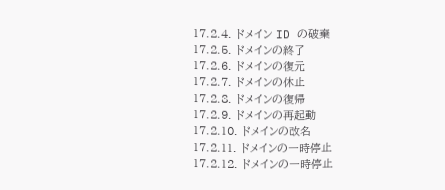17.2.4. ドメイン ID の破棄
17.2.5. ドメインの終了
17.2.6. ドメインの復元
17.2.7. ドメインの休止
17.2.8. ドメインの復帰
17.2.9. ドメインの再起動
17.2.10. ドメインの改名
17.2.11. ドメインの一時停止
17.2.12. ドメインの一時停止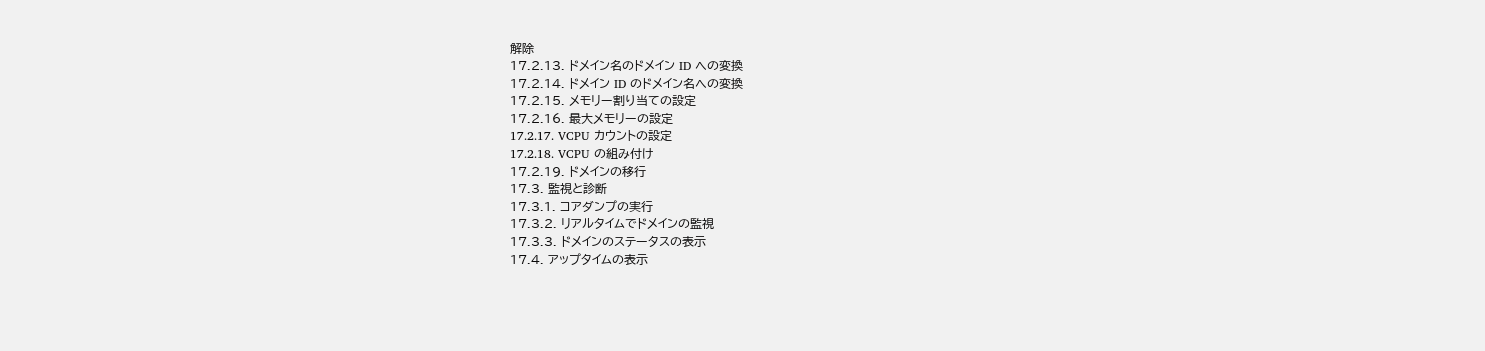解除
17.2.13. ドメイン名のドメイン ID への変換
17.2.14. ドメイン ID のドメイン名への変換
17.2.15. メモリー割り当ての設定
17.2.16. 最大メモリーの設定
17.2.17. VCPU カウントの設定
17.2.18. VCPU の組み付け
17.2.19. ドメインの移行
17.3. 監視と診断
17.3.1. コアダンプの実行
17.3.2. リアルタイムでドメインの監視
17.3.3. ドメインのステータスの表示
17.4. アップタイムの表示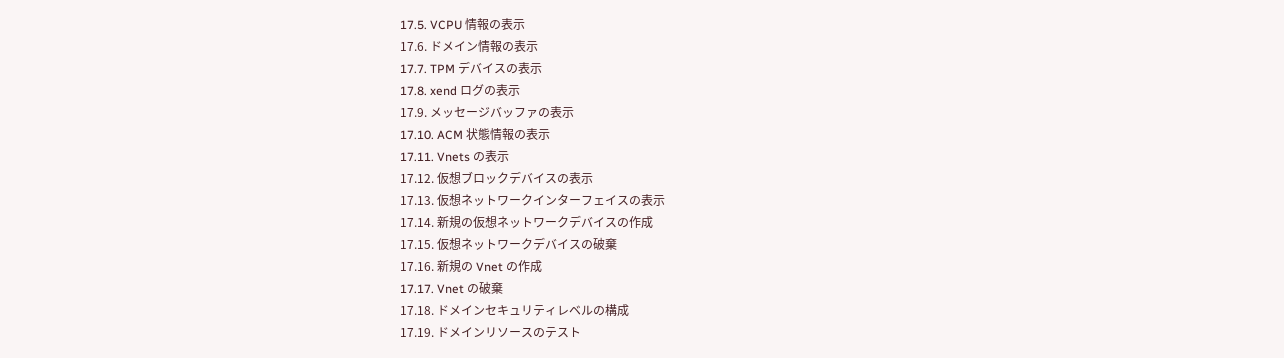17.5. VCPU 情報の表示
17.6. ドメイン情報の表示
17.7. TPM デバイスの表示
17.8. xend ログの表示
17.9. メッセージバッファの表示
17.10. ACM 状態情報の表示
17.11. Vnets の表示
17.12. 仮想ブロックデバイスの表示
17.13. 仮想ネットワークインターフェイスの表示
17.14. 新規の仮想ネットワークデバイスの作成
17.15. 仮想ネットワークデバイスの破棄
17.16. 新規の Vnet の作成
17.17. Vnet の破棄
17.18. ドメインセキュリティレベルの構成
17.19. ドメインリソースのテスト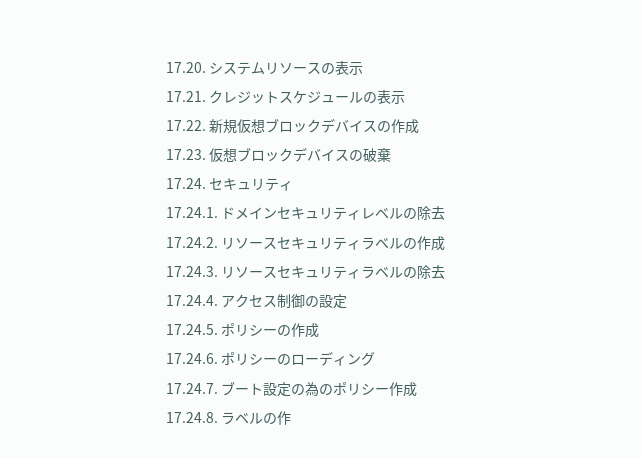17.20. システムリソースの表示
17.21. クレジットスケジュールの表示
17.22. 新規仮想ブロックデバイスの作成
17.23. 仮想ブロックデバイスの破棄
17.24. セキュリティ
17.24.1. ドメインセキュリティレベルの除去
17.24.2. リソースセキュリティラベルの作成
17.24.3. リソースセキュリティラベルの除去
17.24.4. アクセス制御の設定
17.24.5. ポリシーの作成
17.24.6. ポリシーのローディング
17.24.7. ブート設定の為のポリシー作成
17.24.8. ラベルの作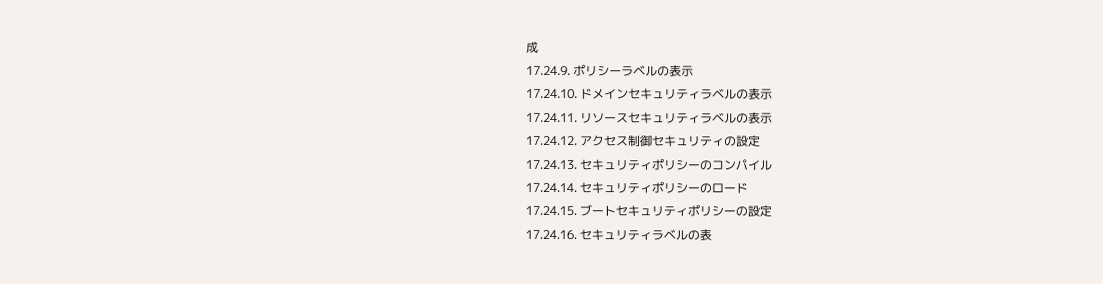成
17.24.9. ポリシーラベルの表示
17.24.10. ドメインセキュリティラベルの表示
17.24.11. リソースセキュリティラベルの表示
17.24.12. アクセス制御セキュリティの設定
17.24.13. セキュリティポリシーのコンパイル
17.24.14. セキュリティポリシーのロード
17.24.15. ブートセキュリティポリシーの設定
17.24.16. セキュリティラベルの表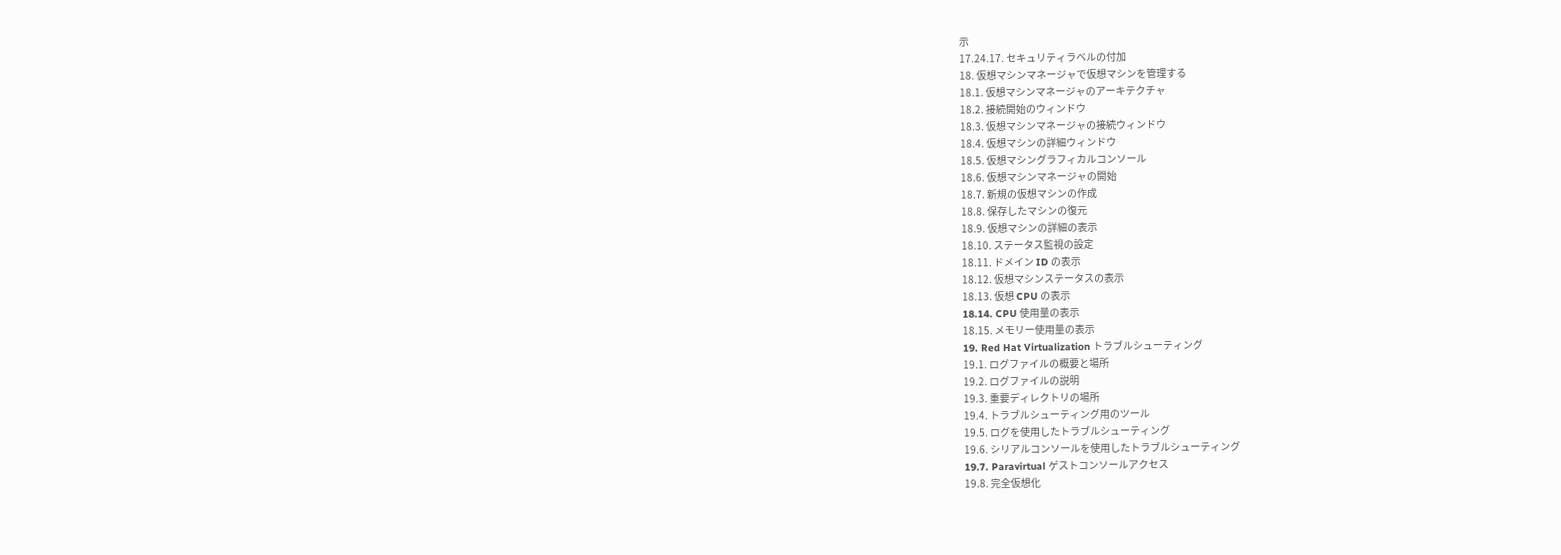示
17.24.17. セキュリティラベルの付加
18. 仮想マシンマネージャで仮想マシンを管理する
18.1. 仮想マシンマネージャのアーキテクチャ
18.2. 接続開始のウィンドウ
18.3. 仮想マシンマネージャの接続ウィンドウ
18.4. 仮想マシンの詳細ウィンドウ
18.5. 仮想マシングラフィカルコンソール
18.6. 仮想マシンマネージャの開始
18.7. 新規の仮想マシンの作成
18.8. 保存したマシンの復元
18.9. 仮想マシンの詳細の表示
18.10. ステータス監視の設定
18.11. ドメイン ID の表示
18.12. 仮想マシンステータスの表示
18.13. 仮想 CPU の表示
18.14. CPU 使用量の表示
18.15. メモリー使用量の表示
19. Red Hat Virtualization トラブルシューティング
19.1. ログファイルの概要と場所
19.2. ログファイルの説明
19.3. 重要ディレクトリの場所
19.4. トラブルシューティング用のツール
19.5. ログを使用したトラブルシューティング
19.6. シリアルコンソールを使用したトラブルシューティング
19.7. Paravirtual ゲストコンソールアクセス
19.8. 完全仮想化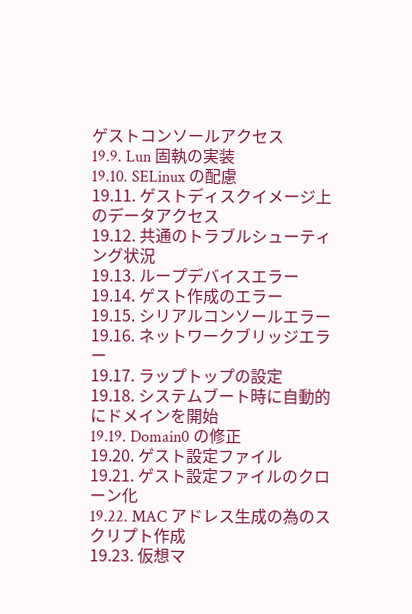ゲストコンソールアクセス
19.9. Lun 固執の実装
19.10. SELinux の配慮
19.11. ゲストディスクイメージ上のデータアクセス
19.12. 共通のトラブルシューティング状況
19.13. ループデバイスエラー
19.14. ゲスト作成のエラー
19.15. シリアルコンソールエラー
19.16. ネットワークブリッジエラー
19.17. ラップトップの設定
19.18. システムブート時に自動的にドメインを開始
19.19. Domain0 の修正
19.20. ゲスト設定ファイル
19.21. ゲスト設定ファイルのクローン化
19.22. MAC アドレス生成の為のスクリプト作成
19.23. 仮想マ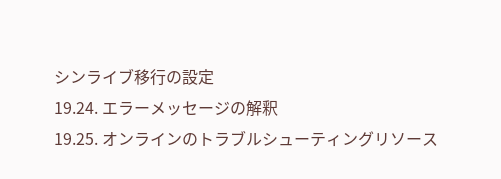シンライブ移行の設定
19.24. エラーメッセージの解釈
19.25. オンラインのトラブルシューティングリソース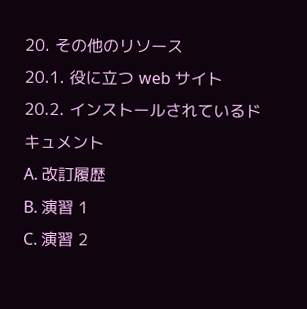20. その他のリソース
20.1. 役に立つ web サイト
20.2. インストールされているドキュメント
A. 改訂履歴
B. 演習 1
C. 演習 2